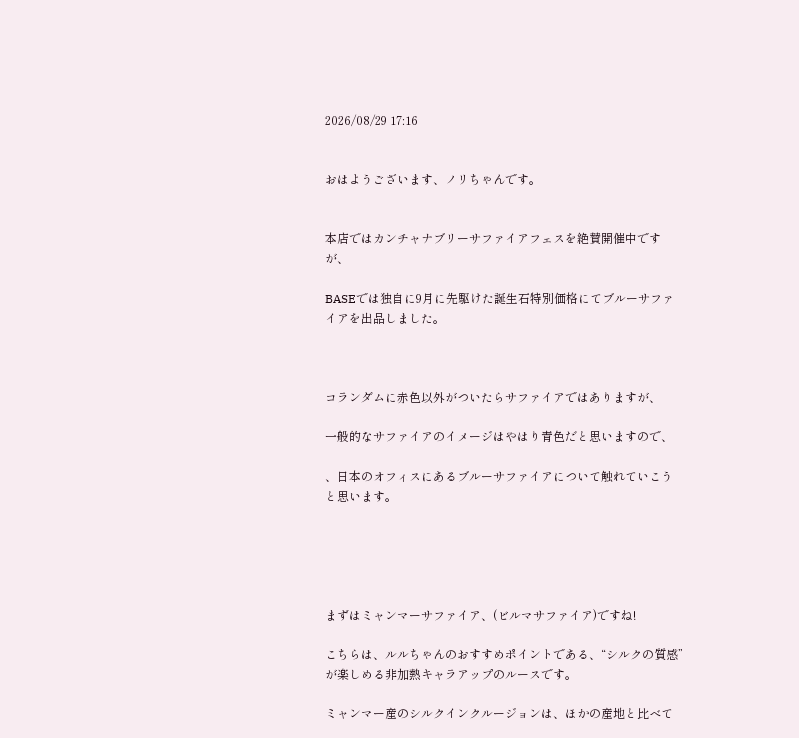2026/08/29 17:16


おはようございます、ノリちゃんです。


本店ではカンチャナブリーサファイアフェスを絶賛開催中ですが、

BASEでは独自に9月に先駆けた誕生石特別価格にてブルーサファイアを出品しました。



コランダムに赤色以外がついたらサファイアではありますが、

一般的なサファイアのイメージはやはり青色だと思いますので、

、日本のオフィスにあるブルーサファイアについて触れていこうと思います。





まずはミャンマーサファイア、(ビルマサファイア)ですね!

こちらは、ルルちゃんのおすすめポイントである、“シルクの質感”が楽しめる非加熱キャラアップのルースです。

ミャンマー産のシルクインクルージョンは、ほかの産地と比べて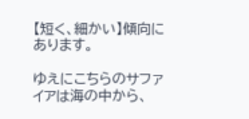【短く、細かい】傾向にあります。

ゆえにこちらのサファイアは海の中から、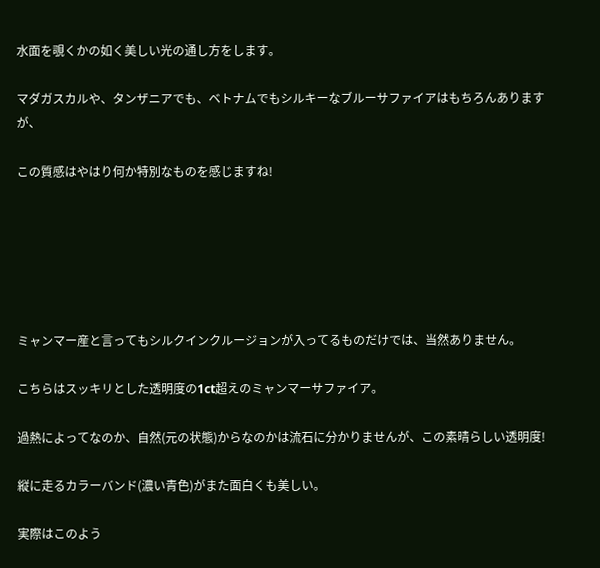水面を覗くかの如く美しい光の通し方をします。

マダガスカルや、タンザニアでも、ベトナムでもシルキーなブルーサファイアはもちろんありますが、

この質感はやはり何か特別なものを感じますね!






ミャンマー産と言ってもシルクインクルージョンが入ってるものだけでは、当然ありません。

こちらはスッキリとした透明度の1ct超えのミャンマーサファイア。

過熱によってなのか、自然(元の状態)からなのかは流石に分かりませんが、この素晴らしい透明度!

縦に走るカラーバンド(濃い青色)がまた面白くも美しい。

実際はこのよう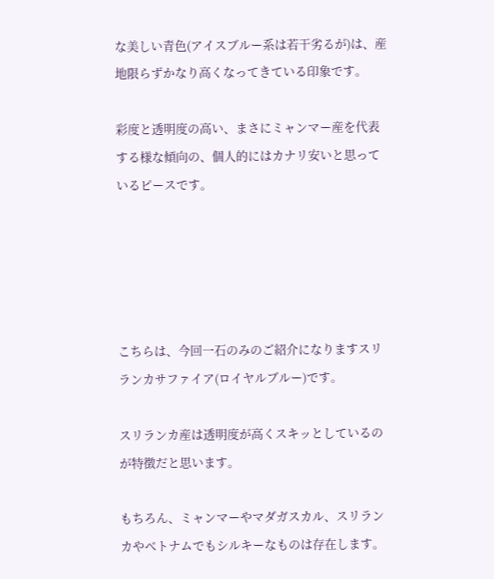な美しい青色(アイスブルー系は若干劣るが)は、産地限らずかなり高くなってきている印象です。

彩度と透明度の高い、まさにミャンマー産を代表する様な傾向の、個人的にはカナリ安いと思っているピースです。





こちらは、今回一石のみのご紹介になりますスリランカサファイア(ロイヤルブルー)です。

スリランカ産は透明度が高くスキッとしているのが特徴だと思います。

もちろん、ミャンマーやマダガスカル、スリランカやベトナムでもシルキーなものは存在します。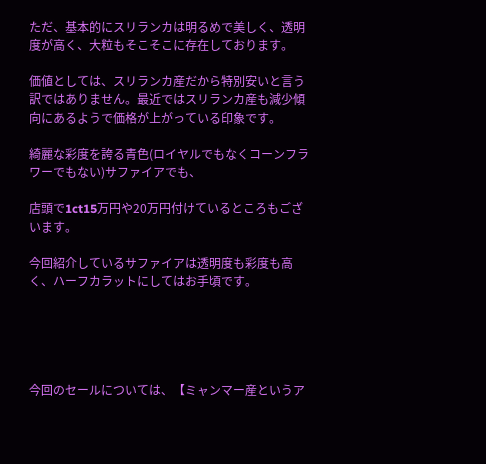ただ、基本的にスリランカは明るめで美しく、透明度が高く、大粒もそこそこに存在しております。

価値としては、スリランカ産だから特別安いと言う訳ではありません。最近ではスリランカ産も減少傾向にあるようで価格が上がっている印象です。

綺麗な彩度を誇る青色(ロイヤルでもなくコーンフラワーでもない)サファイアでも、

店頭で1ct15万円や20万円付けているところもございます。

今回紹介しているサファイアは透明度も彩度も高く、ハーフカラットにしてはお手頃です。





今回のセールについては、【ミャンマー産というア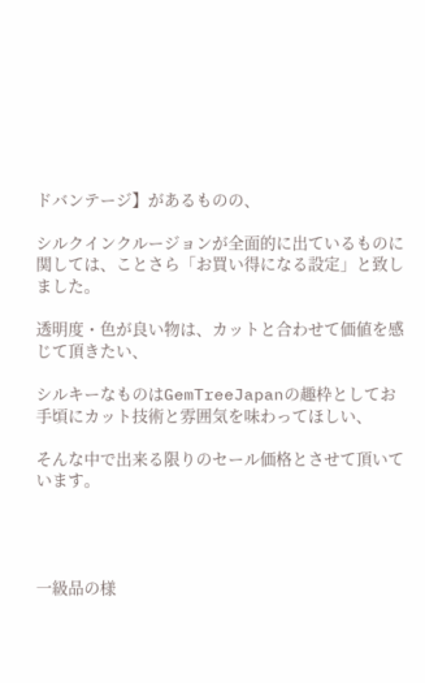ドバンテージ】があるものの、

シルクインクルージョンが全面的に出ているものに関しては、ことさら「お買い得になる設定」と致しました。

透明度・色が良い物は、カットと合わせて価値を感じて頂きたい、

シルキーなものはGemTreeJapanの趣枠としてお手頃にカット技術と雰囲気を味わってほしい、

そんな中で出来る限りのセール価格とさせて頂いています。




一級品の様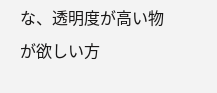な、透明度が高い物が欲しい方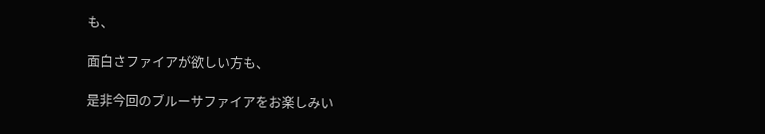も、

面白さファイアが欲しい方も、

是非今回のブルーサファイアをお楽しみい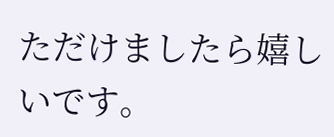ただけましたら嬉しいです。